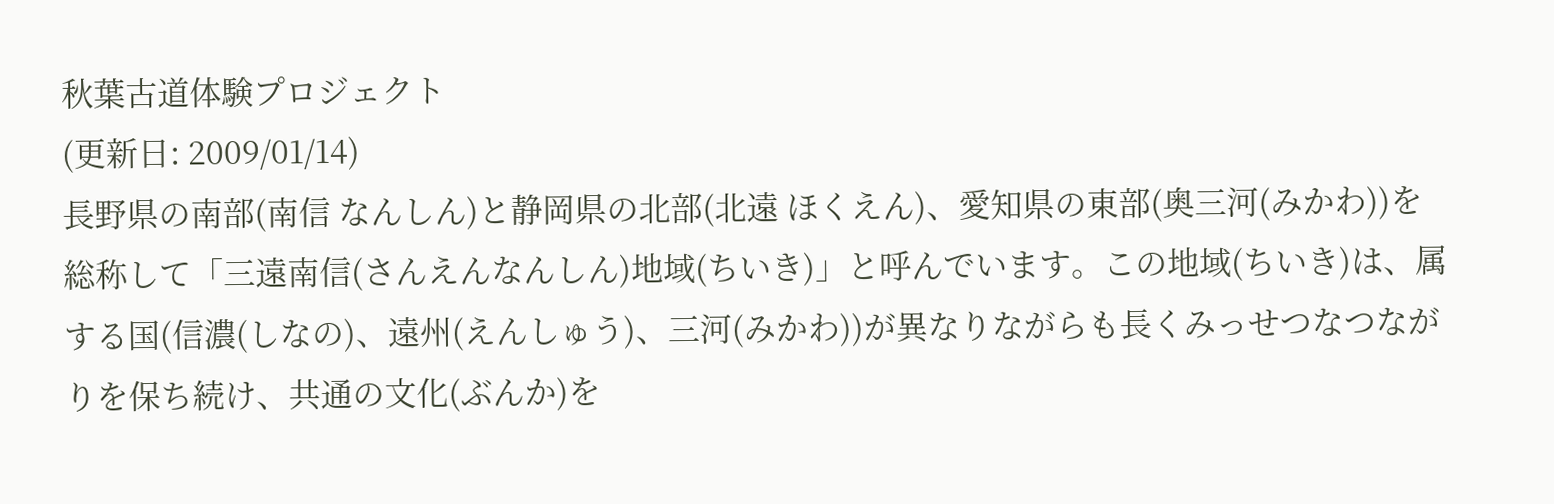秋葉古道体験プロジェクト
(更新日: 2009/01/14)
長野県の南部(南信 なんしん)と静岡県の北部(北遠 ほくえん)、愛知県の東部(奥三河(みかわ))を総称して「三遠南信(さんえんなんしん)地域(ちいき)」と呼んでいます。この地域(ちいき)は、属する国(信濃(しなの)、遠州(えんしゅう)、三河(みかわ))が異なりながらも長くみっせつなつながりを保ち続け、共通の文化(ぶんか)を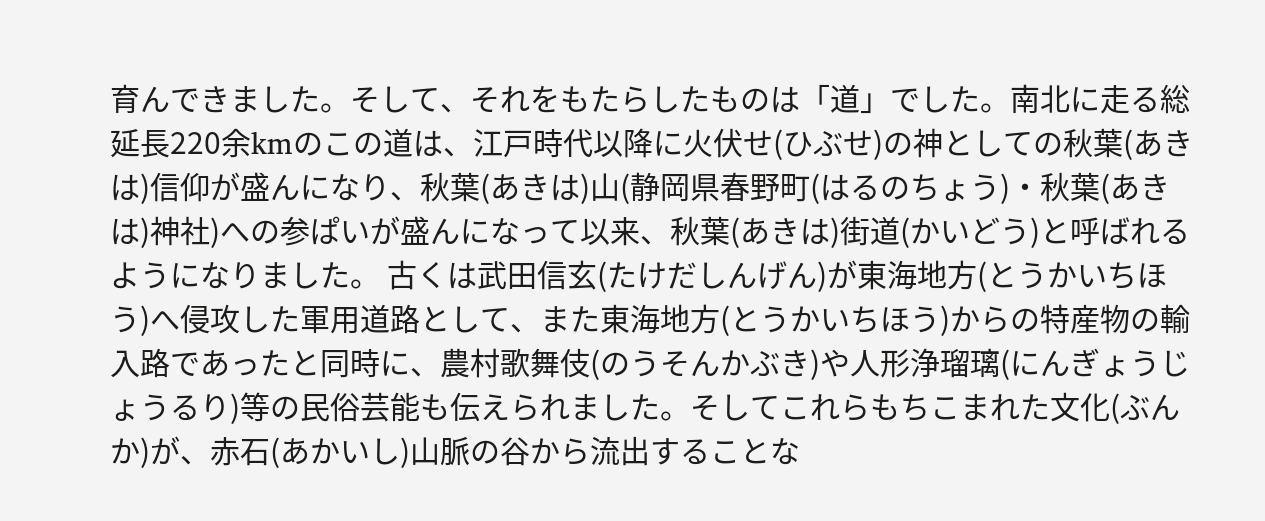育んできました。そして、それをもたらしたものは「道」でした。南北に走る総延長220余kmのこの道は、江戸時代以降に火伏せ(ひぶせ)の神としての秋葉(あきは)信仰が盛んになり、秋葉(あきは)山(静岡県春野町(はるのちょう)・秋葉(あきは)神社)への参ぱいが盛んになって以来、秋葉(あきは)街道(かいどう)と呼ばれるようになりました。 古くは武田信玄(たけだしんげん)が東海地方(とうかいちほう)へ侵攻した軍用道路として、また東海地方(とうかいちほう)からの特産物の輸入路であったと同時に、農村歌舞伎(のうそんかぶき)や人形浄瑠璃(にんぎょうじょうるり)等の民俗芸能も伝えられました。そしてこれらもちこまれた文化(ぶんか)が、赤石(あかいし)山脈の谷から流出することな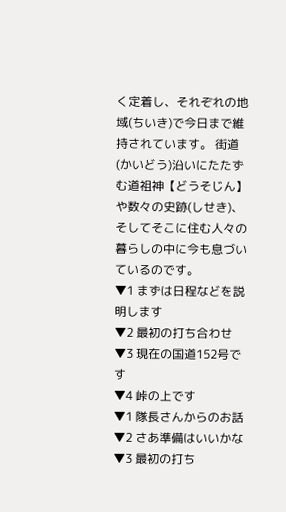く定着し、それぞれの地域(ちいき)で今日まで維持されています。 街道(かいどう)沿いにたたずむ道祖神【どうそじん】や数々の史跡(しせき)、そしてそこに住む人々の暮らしの中に今も息づいているのです。
▼1 まずは日程などを説明します
▼2 最初の打ち合わせ
▼3 現在の国道152号です
▼4 峠の上です
▼1 隊長さんからのお話
▼2 さあ準備はいいかな
▼3 最初の打ち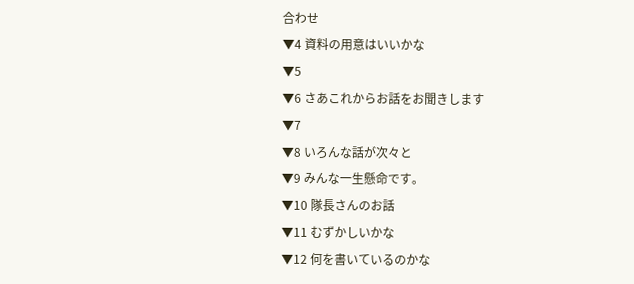合わせ
▼4 資料の用意はいいかな
▼5
▼6 さあこれからお話をお聞きします
▼7
▼8 いろんな話が次々と
▼9 みんな一生懸命です。
▼10 隊長さんのお話
▼11 むずかしいかな
▼12 何を書いているのかな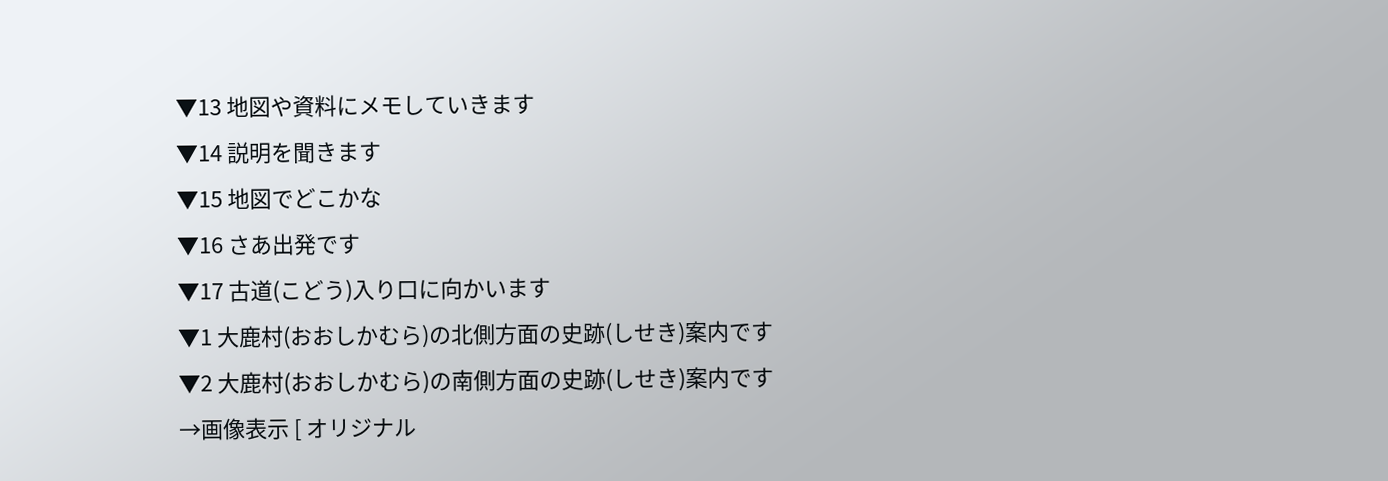▼13 地図や資料にメモしていきます
▼14 説明を聞きます
▼15 地図でどこかな
▼16 さあ出発です
▼17 古道(こどう)入り口に向かいます
▼1 大鹿村(おおしかむら)の北側方面の史跡(しせき)案内です
▼2 大鹿村(おおしかむら)の南側方面の史跡(しせき)案内です
→画像表示 [ オリジナル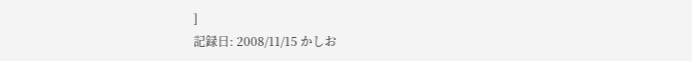]
記録日: 2008/11/15 かしお